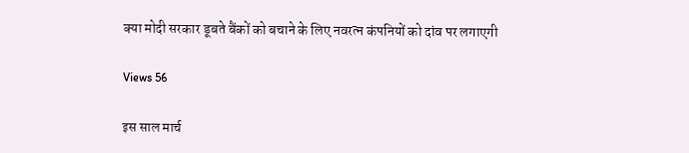क्या मोदी सरकार डूबते बैंकों को बचाने के लिए नवरत्न कंपनियों को दांव पर लगाएगी

Views 56

इस साल मार्च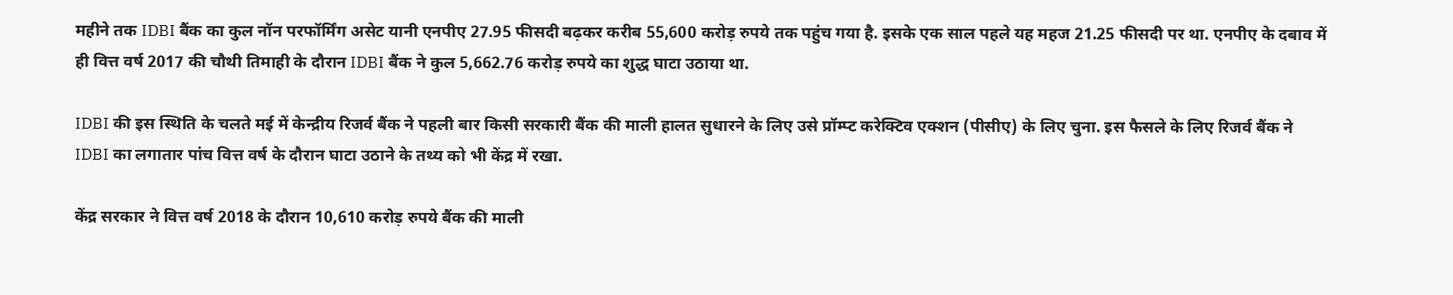महीने तक IDBI बैंक का कुल नॉन परफॉर्मिंग असेट यानी एनपीए 27.95 फीसदी बढ़कर करीब 55,600 करोड़ रुपये तक पहुंच गया है. इसके एक साल पहले यह महज 21.25 फीसदी पर था. एनपीए के दबाव में ही वित्त वर्ष 2017 की चौथी तिमाही के दौरान IDBI बैंक ने कुल 5,662.76 करोड़ रुपये का शुद्ध घाटा उठाया था.

IDBI की इस स्थिति के चलते मई में केन्द्रीय रिजर्व बैंक ने पहली बार किसी सरकारी बैंक की माली हालत सुधारने के लिए उसे प्रॉम्प्ट करेक्टिव एक्शन (पीसीए) के लिए चुना. इस फैसले के लिए रिजर्व बैंक ने IDBI का लगातार पांच वित्त वर्ष के दौरान घाटा उठाने के तथ्य को भी केंद्र में रखा.

केंद्र सरकार ने वित्त वर्ष 2018 के दौरान 10,610 करोड़ रुपये बैंक की माली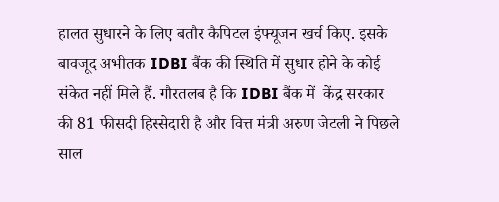हालत सुधारने के लिए बतौर कैपिटल इंफ्यूजन खर्च किए. इसके बावजूद अभीतक IDBI बैंक की स्थिति में सुधार होने के कोई संकेत नहीं मिले हैं. गौरतलब है कि IDBI बैंक में  केंद्र सरकार की 81 फीसदी हिस्सेदारी है और वित्त मंत्री अरुण जेटली ने पिछले साल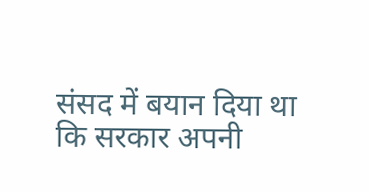संसद में बयान दिया था कि सरकार अपनी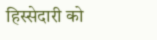हिस्सेदारी को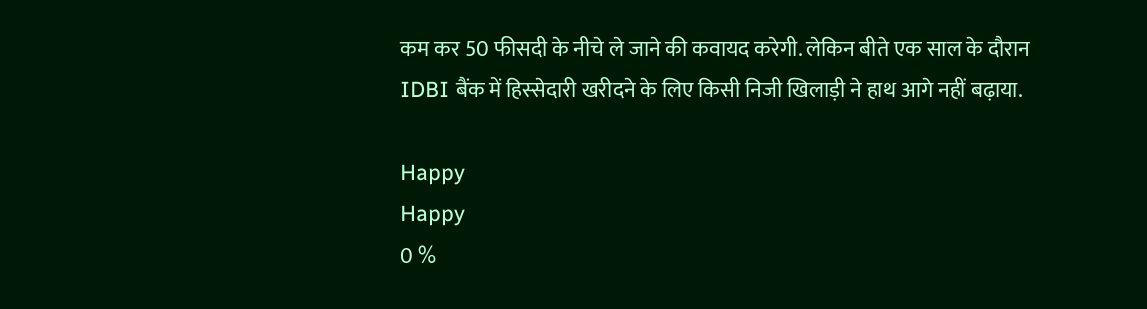कम कर 50 फीसदी के नीचे ले जाने की कवायद करेगी. लेकिन बीते एक साल के दौरान IDBI बैंक में हिस्सेदारी खरीदने के लिए किसी निजी खिलाड़ी ने हाथ आगे नहीं बढ़ाया.

Happy
Happy
0 %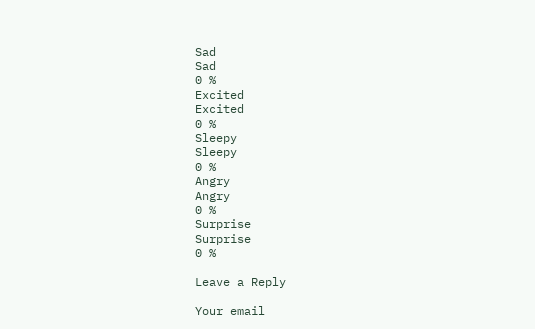Sad
Sad
0 %
Excited
Excited
0 %
Sleepy
Sleepy
0 %
Angry
Angry
0 %
Surprise
Surprise
0 %

Leave a Reply

Your email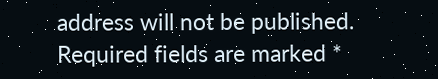address will not be published. Required fields are marked *